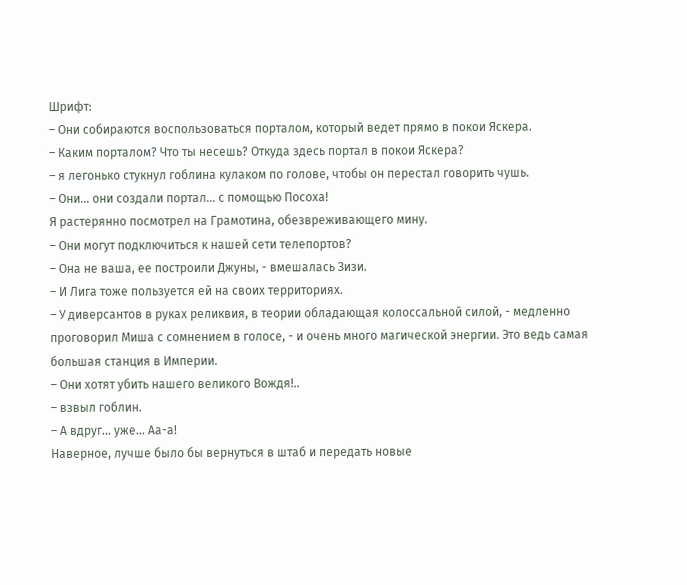Шрифт:
– Они собираются воспользоваться порталом, который ведет прямо в покои Яскера.
– Каким порталом? Что ты несешь? Откуда здесь портал в покои Яскера?
– я легонько стукнул гоблина кулаком по голове, чтобы он перестал говорить чушь.
– Они... они создали портал... с помощью Посоха!
Я растерянно посмотрел на Грамотина, обезвреживающего мину.
– Они могут подключиться к нашей сети телепортов?
– Она не ваша, ее построили Джуны, - вмешалась Зизи.
– И Лига тоже пользуется ей на своих территориях.
– У диверсантов в руках реликвия, в теории обладающая колоссальной силой, - медленно проговорил Миша с сомнением в голосе, - и очень много магической энергии. Это ведь самая большая станция в Империи.
– Они хотят убить нашего великого Вождя!..
– взвыл гоблин.
– А вдруг... уже... Аа-а!
Наверное, лучше было бы вернуться в штаб и передать новые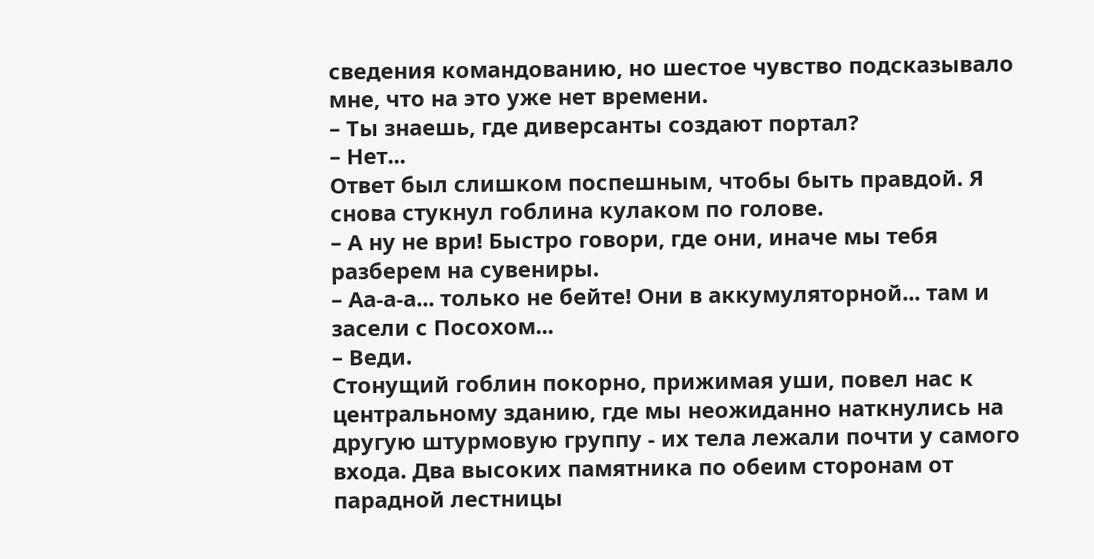сведения командованию, но шестое чувство подсказывало мне, что на это уже нет времени.
– Ты знаешь, где диверсанты создают портал?
– Нет...
Ответ был слишком поспешным, чтобы быть правдой. Я снова стукнул гоблина кулаком по голове.
– А ну не ври! Быстро говори, где они, иначе мы тебя разберем на сувениры.
– Аа-а-а... только не бейте! Они в аккумуляторной... там и засели с Посохом...
– Веди.
Стонущий гоблин покорно, прижимая уши, повел нас к центральному зданию, где мы неожиданно наткнулись на другую штурмовую группу - их тела лежали почти у самого входа. Два высоких памятника по обеим сторонам от парадной лестницы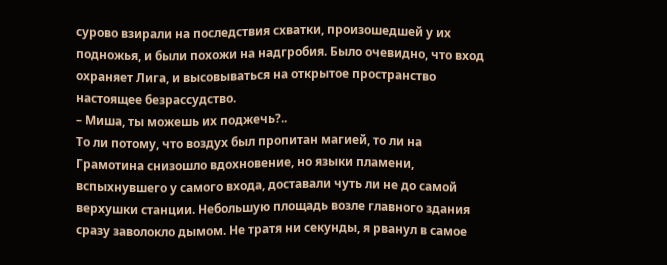сурово взирали на последствия схватки, произошедшей у их подножья, и были похожи на надгробия. Было очевидно, что вход охраняет Лига, и высовываться на открытое пространство настоящее безрассудство.
– Миша, ты можешь их поджечь?..
То ли потому, что воздух был пропитан магией, то ли на Грамотина снизошло вдохновение, но языки пламени, вспыхнувшего у самого входа, доставали чуть ли не до самой верхушки станции. Небольшую площадь возле главного здания сразу заволокло дымом. Не тратя ни секунды, я рванул в самое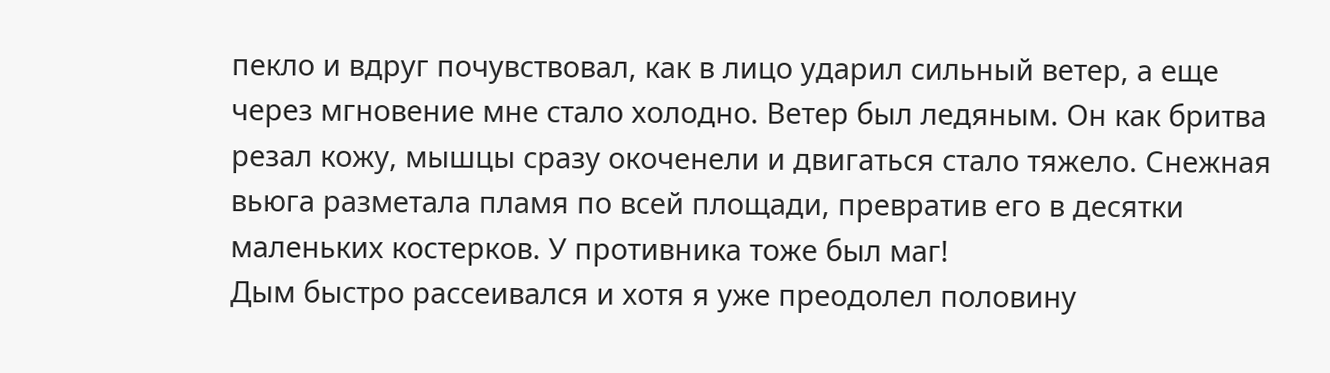пекло и вдруг почувствовал, как в лицо ударил сильный ветер, а еще через мгновение мне стало холодно. Ветер был ледяным. Он как бритва резал кожу, мышцы сразу окоченели и двигаться стало тяжело. Снежная вьюга разметала пламя по всей площади, превратив его в десятки маленьких костерков. У противника тоже был маг!
Дым быстро рассеивался и хотя я уже преодолел половину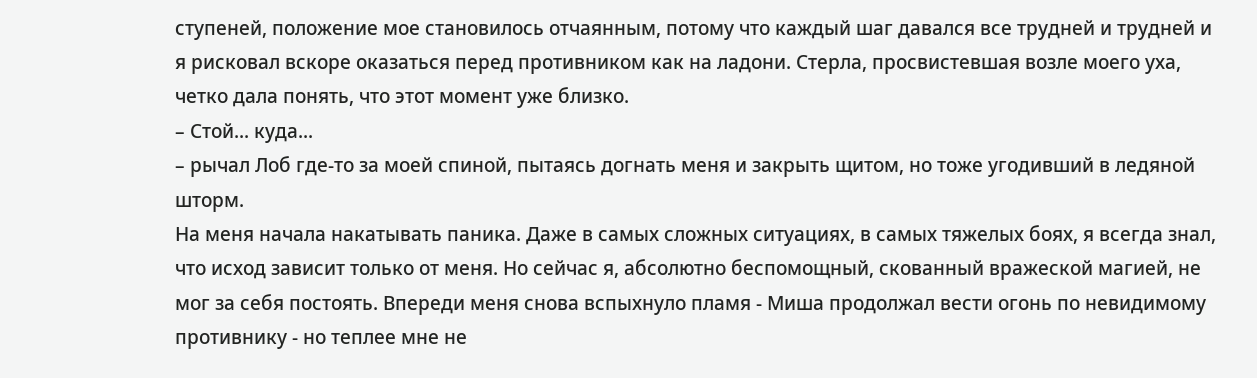ступеней, положение мое становилось отчаянным, потому что каждый шаг давался все трудней и трудней и я рисковал вскоре оказаться перед противником как на ладони. Стерла, просвистевшая возле моего уха, четко дала понять, что этот момент уже близко.
– Стой... куда...
– рычал Лоб где-то за моей спиной, пытаясь догнать меня и закрыть щитом, но тоже угодивший в ледяной шторм.
На меня начала накатывать паника. Даже в самых сложных ситуациях, в самых тяжелых боях, я всегда знал, что исход зависит только от меня. Но сейчас я, абсолютно беспомощный, скованный вражеской магией, не мог за себя постоять. Впереди меня снова вспыхнуло пламя - Миша продолжал вести огонь по невидимому противнику - но теплее мне не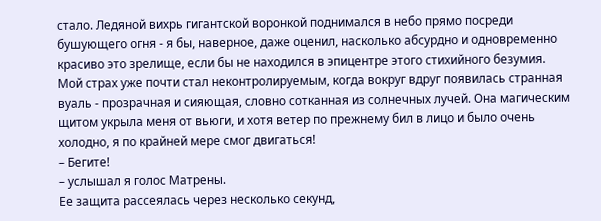стало. Ледяной вихрь гигантской воронкой поднимался в небо прямо посреди бушующего огня - я бы, наверное, даже оценил, насколько абсурдно и одновременно красиво это зрелище, если бы не находился в эпицентре этого стихийного безумия.
Мой страх уже почти стал неконтролируемым, когда вокруг вдруг появилась странная вуаль - прозрачная и сияющая, словно сотканная из солнечных лучей. Она магическим щитом укрыла меня от вьюги, и хотя ветер по прежнему бил в лицо и было очень холодно, я по крайней мере смог двигаться!
– Бегите!
– услышал я голос Матрены.
Ее защита рассеялась через несколько секунд,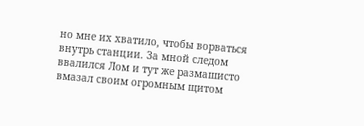но мне их хватило, чтобы ворваться внутрь станции. За мной следом ввалился Лом и тут же размашисто вмазал своим огромным щитом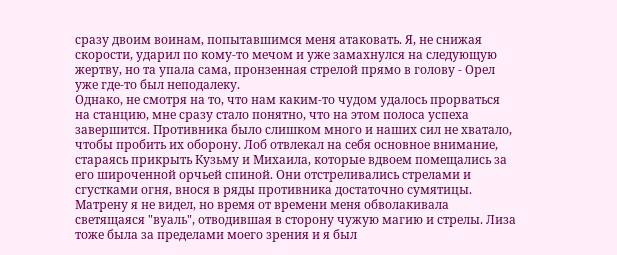сразу двоим воинам, попытавшимся меня атаковать. Я, не снижая скорости, ударил по кому-то мечом и уже замахнулся на следующую жертву, но та упала сама, пронзенная стрелой прямо в голову - Орел уже где-то был неподалеку.
Однако, не смотря на то, что нам каким-то чудом удалось прорваться на станцию, мне сразу стало понятно, что на этом полоса успеха завершится. Противника было слишком много и наших сил не хватало, чтобы пробить их оборону. Лоб отвлекал на себя основное внимание, стараясь прикрыть Кузьму и Михаила, которые вдвоем помещались за его широченной орчьей спиной. Они отстреливались стрелами и сгустками огня, внося в ряды противника достаточно сумятицы. Матрену я не видел, но время от времени меня обволакивала светящаяся "вуаль", отводившая в сторону чужую магию и стрелы. Лиза тоже была за пределами моего зрения и я был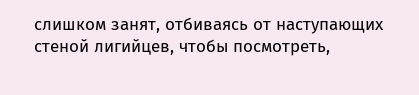слишком занят, отбиваясь от наступающих стеной лигийцев, чтобы посмотреть,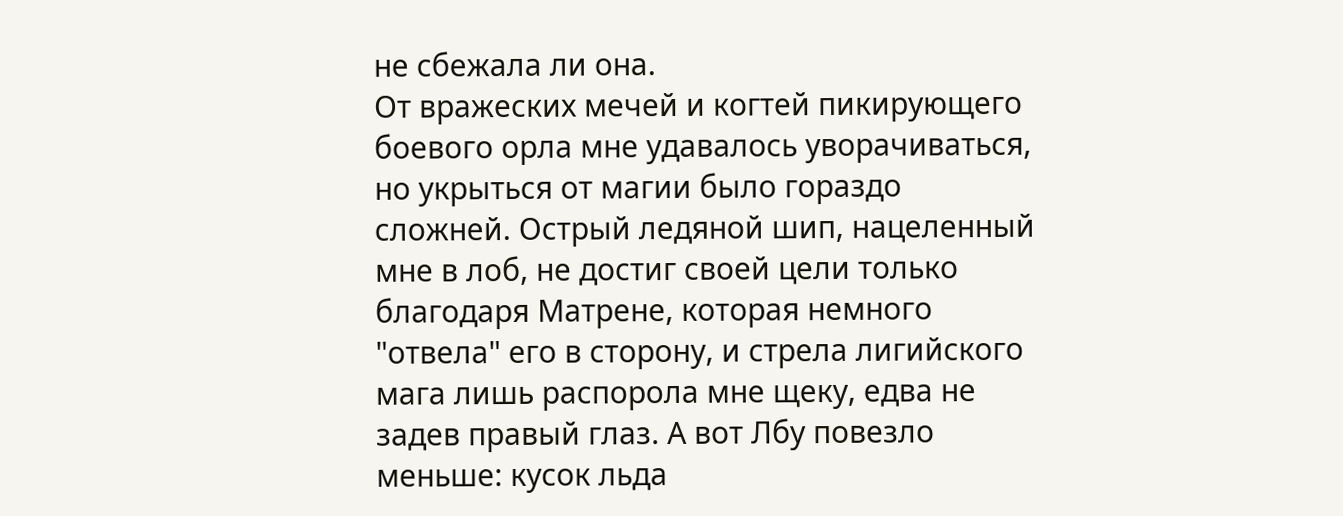не сбежала ли она.
От вражеских мечей и когтей пикирующего боевого орла мне удавалось уворачиваться, но укрыться от магии было гораздо сложней. Острый ледяной шип, нацеленный мне в лоб, не достиг своей цели только благодаря Матрене, которая немного "отвела" его в сторону, и стрела лигийского мага лишь распорола мне щеку, едва не задев правый глаз. А вот Лбу повезло меньше: кусок льда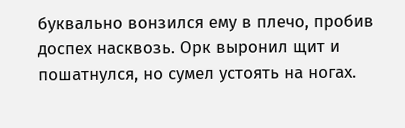буквально вонзился ему в плечо, пробив доспех насквозь. Орк выронил щит и пошатнулся, но сумел устоять на ногах.